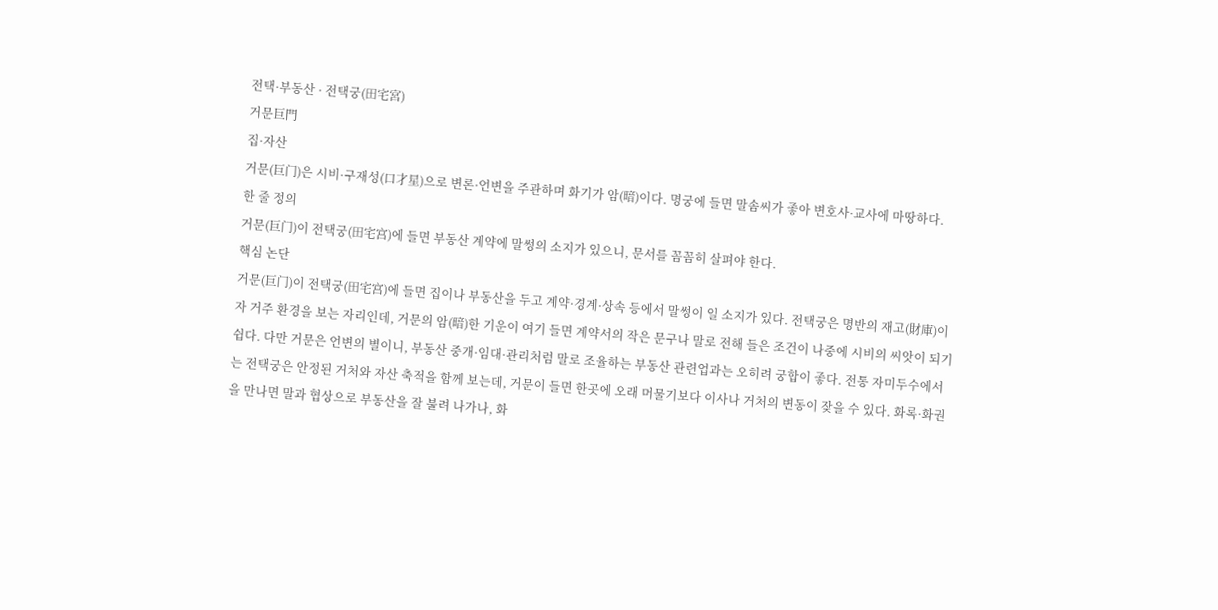전택·부동산 · 전택궁(田宅宮)
거문巨門
집·자산
거문(巨门)은 시비·구재성(口才星)으로 변론·언변을 주관하며 화기가 암(暗)이다. 명궁에 들면 말솜씨가 좋아 변호사·교사에 마땅하다.
한 줄 정의
거문(巨门)이 전택궁(田宅宫)에 들면 부동산 계약에 말썽의 소지가 있으니, 문서를 꼼꼼히 살펴야 한다.
핵심 논단
거문(巨门)이 전택궁(田宅宫)에 들면 집이나 부동산을 두고 계약·경계·상속 등에서 말썽이 일 소지가 있다. 전택궁은 명반의 재고(財庫)이자 거주 환경을 보는 자리인데, 거문의 암(暗)한 기운이 여기 들면 계약서의 작은 문구나 말로 전해 들은 조건이 나중에 시비의 씨앗이 되기 쉽다. 다만 거문은 언변의 별이니, 부동산 중개·임대·관리처럼 말로 조율하는 부동산 관련업과는 오히려 궁합이 좋다. 전통 자미두수에서는 전택궁은 안정된 거처와 자산 축적을 함께 보는데, 거문이 들면 한곳에 오래 머물기보다 이사나 거처의 변동이 잦을 수 있다. 화록·화권을 만나면 말과 협상으로 부동산을 잘 불려 나가나, 화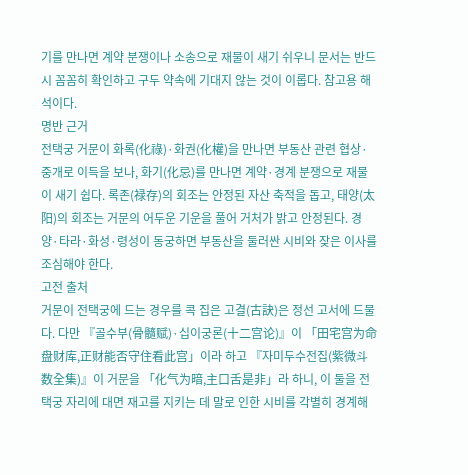기를 만나면 계약 분쟁이나 소송으로 재물이 새기 쉬우니 문서는 반드시 꼼꼼히 확인하고 구두 약속에 기대지 않는 것이 이롭다. 참고용 해석이다.
명반 근거
전택궁 거문이 화록(化祿)·화권(化權)을 만나면 부동산 관련 협상·중개로 이득을 보나, 화기(化忌)를 만나면 계약·경계 분쟁으로 재물이 새기 쉽다. 록존(禄存)의 회조는 안정된 자산 축적을 돕고, 태양(太阳)의 회조는 거문의 어두운 기운을 풀어 거처가 밝고 안정된다. 경양·타라·화성·령성이 동궁하면 부동산을 둘러싼 시비와 잦은 이사를 조심해야 한다.
고전 출처
거문이 전택궁에 드는 경우를 콕 집은 고결(古訣)은 정선 고서에 드물다. 다만 『골수부(骨髓赋)·십이궁론(十二宫论)』이 「田宅宫为命盘财库,正财能否守住看此宫」이라 하고 『자미두수전집(紫微斗数全集)』이 거문을 「化气为暗,主口舌是非」라 하니, 이 둘을 전택궁 자리에 대면 재고를 지키는 데 말로 인한 시비를 각별히 경계해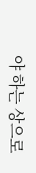야 하는 상으로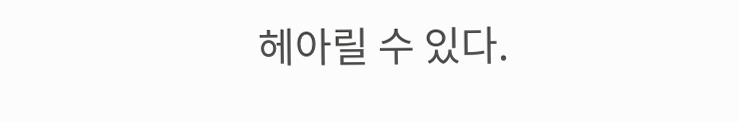헤아릴 수 있다.